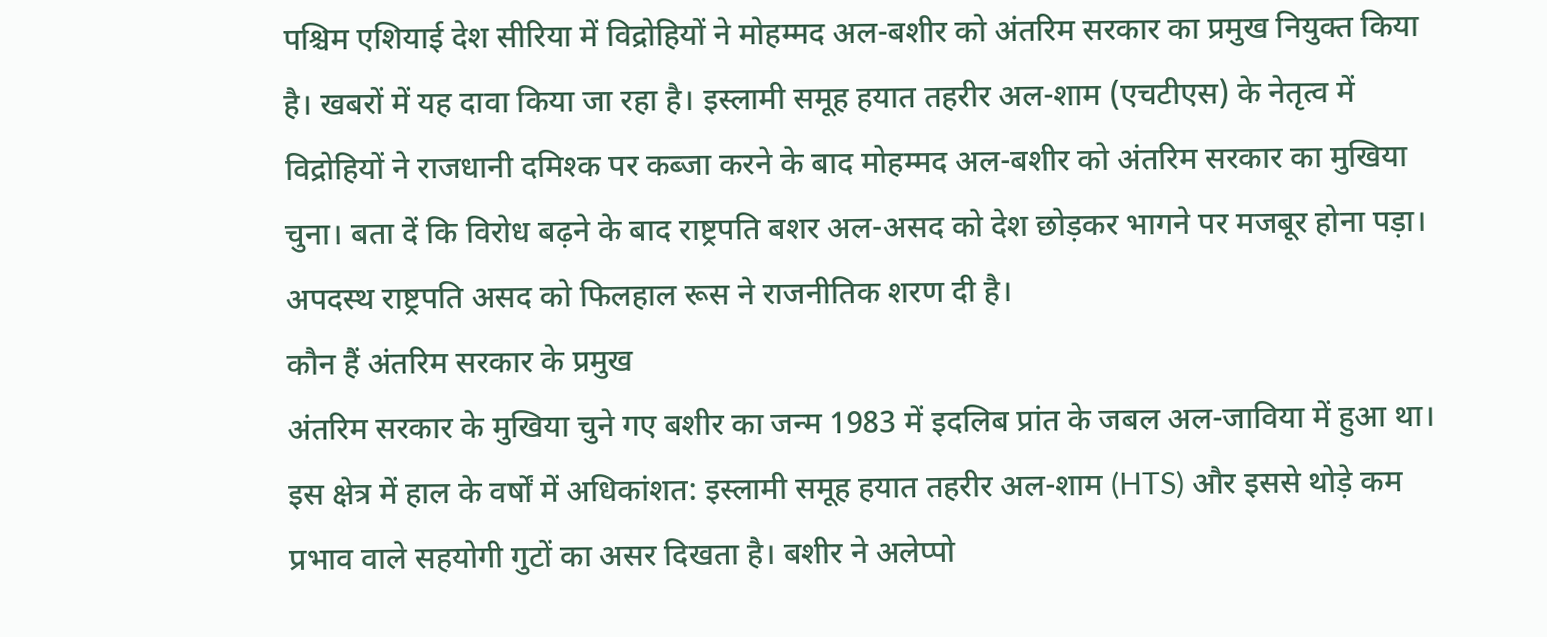पश्चिम एशियाई देश सीरिया में विद्रोहियों ने मोहम्मद अल-बशीर को अंतरिम सरकार का प्रमुख नियुक्त किया है। खबरों में यह दावा किया जा रहा है। इस्लामी समूह हयात तहरीर अल-शाम (एचटीएस) के नेतृत्व में विद्रोहियों ने राजधानी दमिश्क पर कब्जा करने के बाद मोहम्मद अल-बशीर को अंतरिम सरकार का मुखिया चुना। बता दें कि विरोध बढ़ने के बाद राष्ट्रपति बशर अल-असद को देश छोड़कर भागने पर मजबूर होना पड़ा। अपदस्थ राष्ट्रपति असद को फिलहाल रूस ने राजनीतिक शरण दी है।
कौन हैं अंतरिम सरकार के प्रमुख
अंतरिम सरकार के मुखिया चुने गए बशीर का जन्म 1983 में इदलिब प्रांत के जबल अल-जाविया में हुआ था। इस क्षेत्र में हाल के वर्षों में अधिकांशत: इस्लामी समूह हयात तहरीर अल-शाम (HTS) और इससे थोड़े कम प्रभाव वाले सहयोगी गुटों का असर दिखता है। बशीर ने अलेप्पो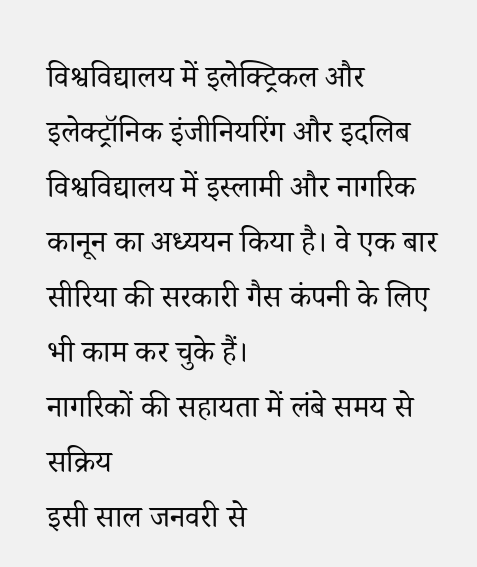विश्वविद्यालय में इलेक्ट्रिकल और इलेक्ट्रॉनिक इंजीनियरिंग और इदलिब विश्वविद्यालय में इस्लामी और नागरिक कानून का अध्ययन किया है। वे एक बार सीरिया की सरकारी गैस कंपनी के लिए भी काम कर चुके हैं।
नागरिकों की सहायता में लंबे समय से सक्रिय
इसी साल जनवरी से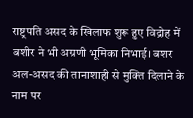राष्ट्रपति असद के खिलाफ शुरू हुए विद्रोह में बशीर ने भी अग्रणी भूमिका निभाई। बशर अल-असद की तानाशाही से मुक्ति दिलाने के नाम पर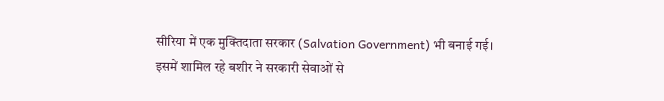सीरिया में एक मुक्तिदाता सरकार (Salvation Government) भी बनाई गई। इसमें शामिल रहे बशीर ने सरकारी सेवाओं से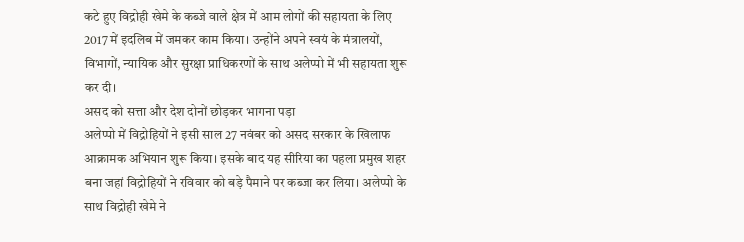कटे हुए विद्रोही खेमे के कब्जे वाले क्षेत्र में आम लोगों की सहायता के लिए 2017 में इदलिब में जमकर काम किया। उन्होंने अपने स्वयं के मंत्रालयों, विभागों, न्यायिक और सुरक्षा प्राधिकरणों के साथ अलेप्पो में भी सहायता शुरू कर दी।
असद को सत्ता और देश दोनों छोड़कर भागना पड़ा
अलेप्पो में विद्रोहियों ने इसी साल 27 नवंबर को असद सरकार के खिलाफ आक्रामक अभियान शुरू किया। इसके बाद यह सीरिया का पहला प्रमुख शहर बना जहां विद्रोहियों ने रविवार को बड़े पैमाने पर कब्जा कर लिया। अलेप्पो के साथ विद्रोही खेमे ने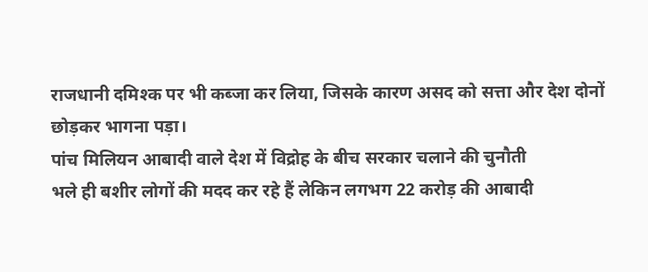राजधानी दमिश्क पर भी कब्जा कर लिया, जिसके कारण असद को सत्ता और देश दोनों छोड़कर भागना पड़ा।
पांच मिलियन आबादी वाले देश में विद्रोह के बीच सरकार चलाने की चुनौती
भले ही बशीर लोगों की मदद कर रहे हैं लेकिन लगभग 22 करोड़ की आबादी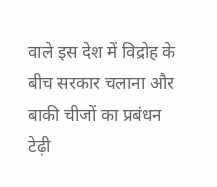वाले इस देश में विद्रोह के बीच सरकार चलाना और बाकी चीजों का प्रबंधन टेढ़ी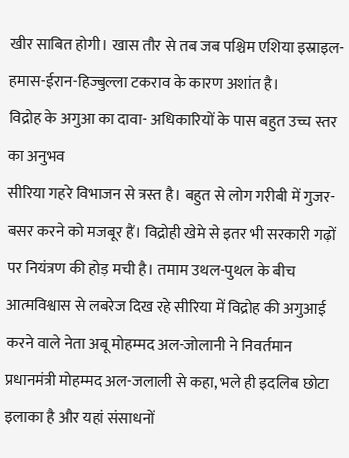खीर साबित होगी। खास तौर से तब जब पश्चिम एशिया इस्राइल-हमास-ईरान-हिज्बुल्ला टकराव के कारण अशांत है।
विद्रोह के अगुआ का दावा- अधिकारियों के पास बहुत उच्च स्तर का अनुभव
सीरिया गहरे विभाजन से त्रस्त है। बहुत से लोग गरीबी में गुजर-बसर करने को मजबूर हैं। विद्रोही खेमे से इतर भी सरकारी गढ़ों पर नियंत्रण की होड़ मची है। तमाम उथल-पुथल के बीच आत्मविश्वास से लबरेज दिख रहे सीरिया में विद्रोह की अगुआई करने वाले नेता अबू मोहम्मद अल-जोलानी ने निवर्तमान प्रधानमंत्री मोहम्मद अल-जलाली से कहा, भले ही इदलिब छोटा इलाका है और यहां संसाधनों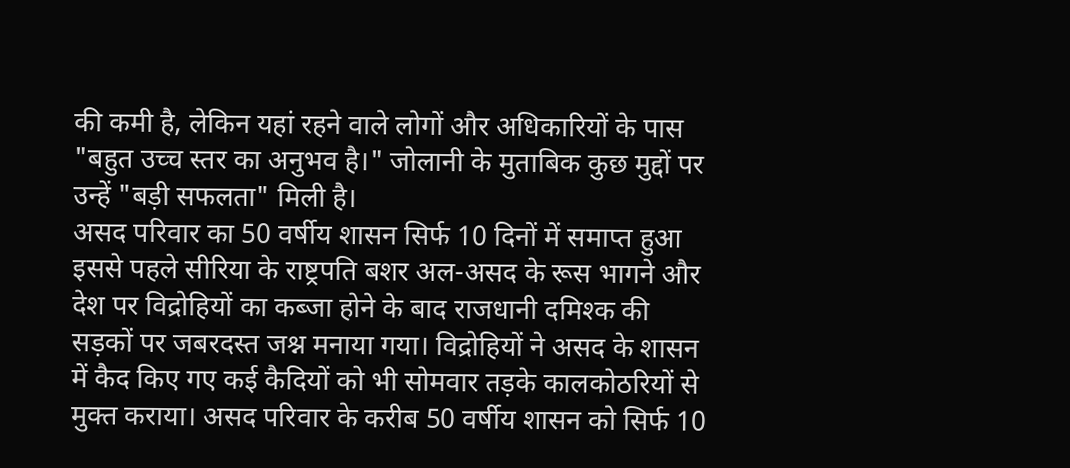की कमी है, लेकिन यहां रहने वाले लोगों और अधिकारियों के पास "बहुत उच्च स्तर का अनुभव है।" जोलानी के मुताबिक कुछ मुद्दों पर उन्हें "बड़ी सफलता" मिली है।
असद परिवार का 50 वर्षीय शासन सिर्फ 10 दिनों में समाप्त हुआ
इससे पहले सीरिया के राष्ट्रपति बशर अल-असद के रूस भागने और देश पर विद्रोहियों का कब्जा होने के बाद राजधानी दमिश्क की सड़कों पर जबरदस्त जश्न मनाया गया। विद्रोहियों ने असद के शासन में कैद किए गए कई कैदियों को भी सोमवार तड़के कालकोठरियों से मुक्त कराया। असद परिवार के करीब 50 वर्षीय शासन को सिर्फ 10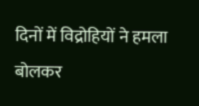दिनों में विद्रोहियों ने हमला बोलकर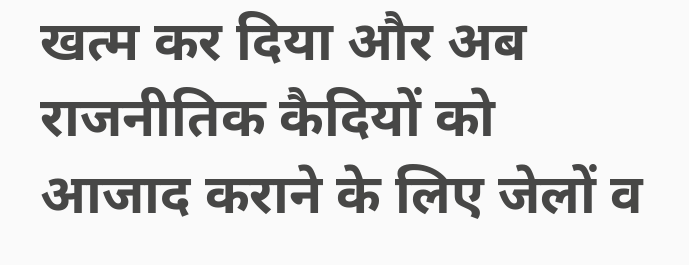खत्म कर दिया और अब राजनीतिक कैदियों को आजाद कराने के लिए जेलों व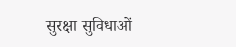सुरक्षा सुविधाओं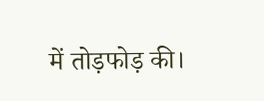में तोड़फोड़ की।